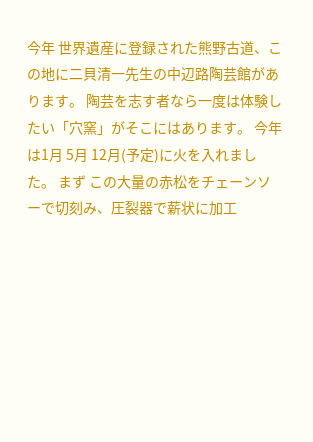今年 世界遺産に登録された熊野古道、この地に二貝清一先生の中辺路陶芸館があります。 陶芸を志す者なら一度は体験したい「穴窯」がそこにはあります。 今年は1月 5月 12月(予定)に火を入れました。 まず この大量の赤松をチェーンソーで切刻み、圧裂器で薪状に加工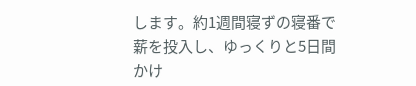します。約1週間寝ずの寝番で薪を投入し、ゆっくりと5日間かけ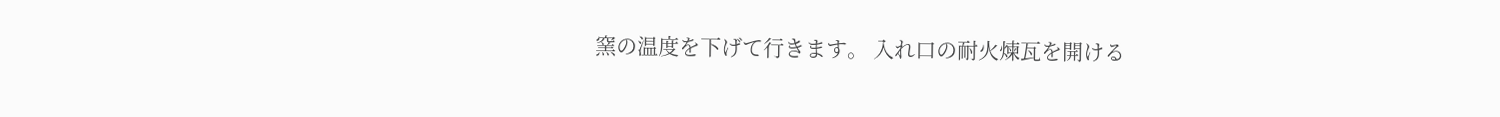窯の温度を下げて行きます。 入れ口の耐火煉瓦を開ける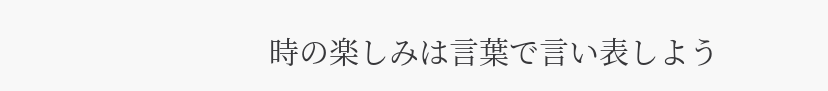時の楽しみは言葉で言い表しよう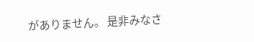がありません。 是非みなさ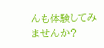んも体験してみませんか?